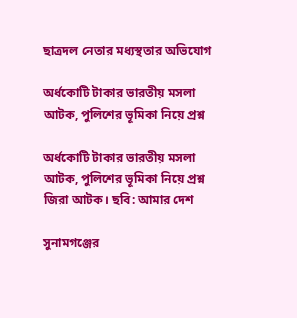ছাত্রদল নেতার মধ্যস্থতার অভিযোগ

অর্ধকোটি টাকার ভারতীয় মসলা আটক, পুলিশের ভূমিকা নিয়ে প্রশ্ন

অর্ধকোটি টাকার ভারতীয় মসলা আটক, পুলিশের ভূমিকা নিয়ে প্রশ্ন
জিরা আটক। ছবি: আমার দেশ

সুনামগঞ্জের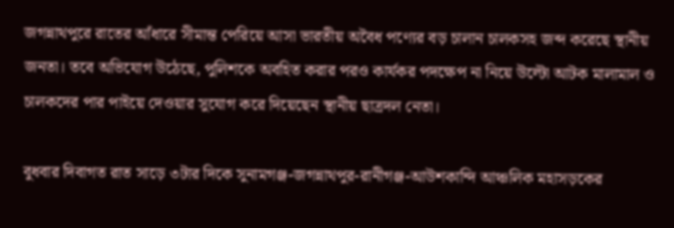জগন্নাথপুরে রাতের আঁধারে সীমান্ত পেরিয়ে আসা ভারতীয় অবৈধ পণ্যের বড় চালান চালকসহ জব্দ করেছে স্থানীয় জনতা। তবে অভিযোগ উঠেছে, পুলিশকে অবহিত করার পরও কার্যকর পদক্ষেপ না নিয়ে উল্টো আটক মালামাল ও চালকদের পার পাইয়ে দেওয়ার সুযোগ করে দিয়েছেন স্থানীয় ছাত্রদল নেতা।

বুধবার দিবাগত রাত সাড়ে ৩টার দিকে সুনামগঞ্জ-জগন্নাথপুর-রানীগঞ্জ-আউশকান্দি আঞ্চলিক মহাসড়কের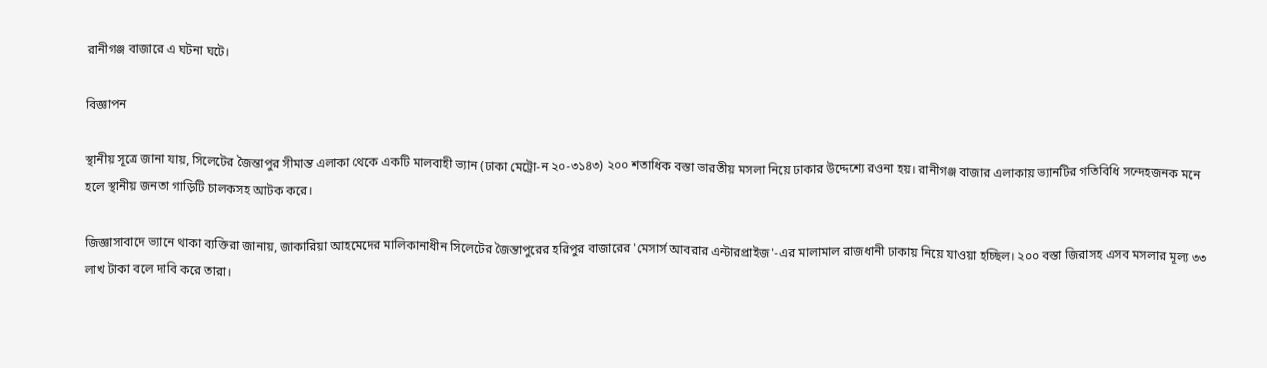রানীগঞ্জ বাজারে এ ঘটনা ঘটে।

বিজ্ঞাপন

স্থানীয় সূত্রে জানা যায়, সিলেটের জৈন্তাপুর সীমান্ত এলাকা থেকে একটি মালবাহী ভ্যান (ঢাকা মেট্রো-ন ২০-৩১৪৩) ২০০ শতাধিক বস্তা ভারতীয় মসলা নিয়ে ঢাকার উদ্দেশ্যে রওনা হয়। রানীগঞ্জ বাজার এলাকায় ভ্যানটির গতিবিধি সন্দেহজনক মনে হলে স্থানীয় জনতা গাড়িটি চালকসহ আটক করে।

জিজ্ঞাসাবাদে ভ্যানে থাকা ব্যক্তিরা জানায়, জাকারিয়া আহমেদের মালিকানাধীন সিলেটের জৈন্তাপুরের হরিপুর বাজারের 'মেসার্স আবরার এন্টারপ্রাইজ'-এর মালামাল রাজধানী ঢাকায় নিয়ে যাওয়া হচ্ছিল। ২০০ বস্তা জিরাসহ এসব মসলার মূল্য ৩৩ লাখ টাকা বলে দাবি করে তারা।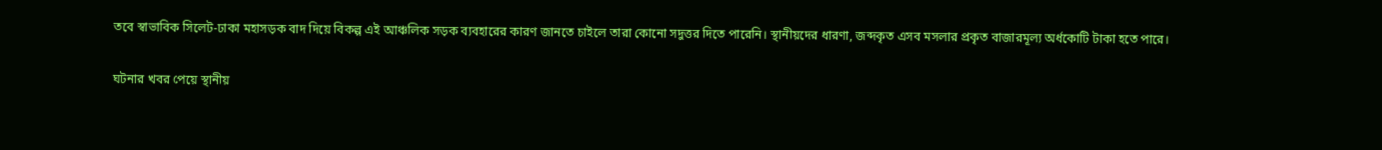তবে স্বাভাবিক সিলেট-ঢাকা মহাসড়ক বাদ দিয়ে বিকল্প এই আঞ্চলিক সড়ক ব্যবহারের কারণ জানতে চাইলে তারা কোনো সদুত্তর দিতে পারেনি। স্থানীয়দের ধারণা, জব্দকৃত এসব মসলার প্রকৃত বাজারমূল্য অর্ধকোটি টাকা হতে পারে।

ঘটনার খবর পেয়ে স্থানীয়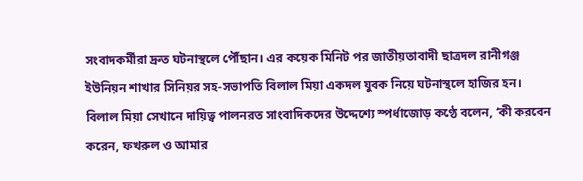সংবাদকর্মীরা দ্রুত ঘটনাস্থলে পৌঁছান। এর কয়েক মিনিট পর জাতীয়তাবাদী ছাত্রদল রানীগঞ্জ ইউনিয়ন শাখার সিনিয়র সহ-সভাপতি বিলাল মিয়া একদল যুবক নিয়ে ঘটনাস্থলে হাজির হন। বিলাল মিয়া সেখানে দায়িত্ব পালনরত সাংবাদিকদের উদ্দেশ্যে স্পর্ধাজোড় কণ্ঠে বলেন, ‘কী করবেন করেন, ফখরুল ও আমার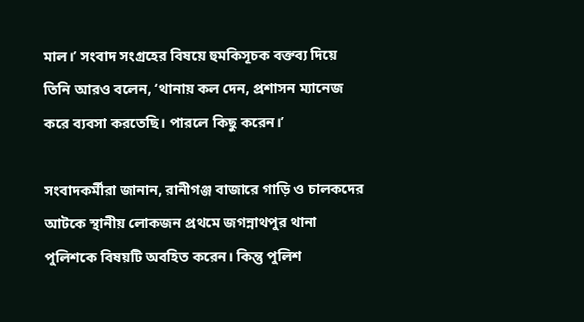মাল।’ সংবাদ সংগ্রহের বিষয়ে হুমকিসূচক বক্তব্য দিয়ে তিনি আরও বলেন, ‘থানায় কল দেন, প্রশাসন ম্যানেজ করে ব্যবসা করতেছি। পারলে কিছু করেন।’

সংবাদকর্মীরা জানান, রানীগঞ্জ বাজারে গাড়ি ও চালকদের আটকে স্থানীয় লোকজন প্রথমে জগন্নাথপুর থানা পুলিশকে বিষয়টি অবহিত করেন। কিন্তু পুলিশ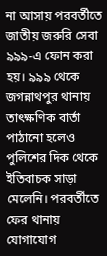না আসায় পরবর্তীতে জাতীয় জরুরি সেবা ৯৯৯-এ ফোন করা হয়। ৯৯৯ থেকে জগন্নাথপুর থানায় তাৎক্ষণিক বার্তা পাঠানো হলেও পুলিশের দিক থেকে ইতিবাচক সাড়া মেলেনি। পরবর্তীতে ফের থানায় যোগাযোগ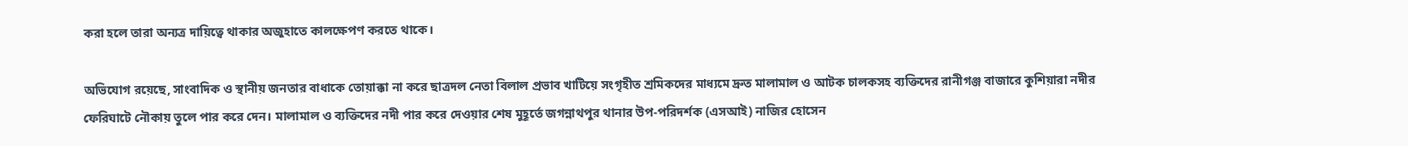করা হলে তারা অন্যত্র দায়িত্বে থাকার অজুহাতে কালক্ষেপণ করতে থাকে।

অভিযোগ রয়েছে, সাংবাদিক ও স্থানীয় জনতার বাধাকে তোয়াক্কা না করে ছাত্রদল নেতা বিলাল প্রভাব খাটিয়ে সংগৃহীত শ্রমিকদের মাধ্যমে দ্রুত মালামাল ও আটক চালকসহ ব্যক্তিদের রানীগঞ্জ বাজারে কুশিয়ারা নদীর ফেরিঘাটে নৌকায় তুলে পার করে দেন। মালামাল ও ব্যক্তিদের নদী পার করে দেওয়ার শেষ মুহূর্তে জগন্নাথপুর থানার উপ-পরিদর্শক (এসআই) নাজির হোসেন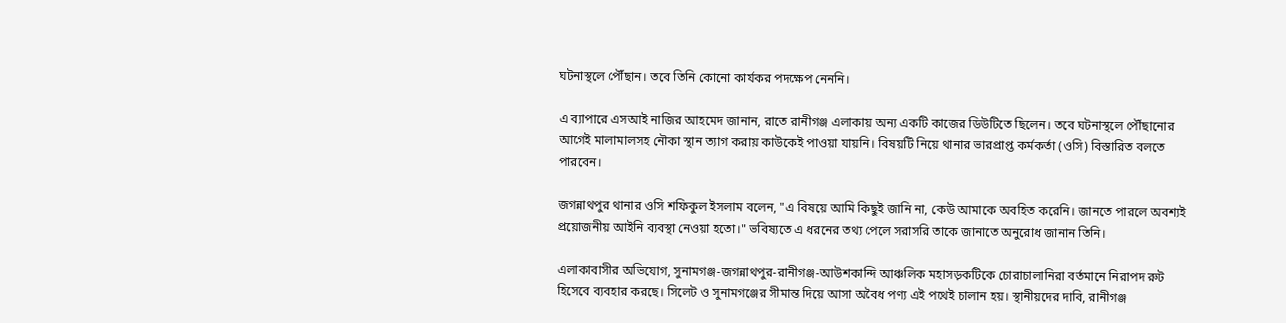ঘটনাস্থলে পৌঁছান। তবে তিনি কোনো কার্যকর পদক্ষেপ নেননি।

এ ব্যাপারে এসআই নাজির আহমেদ জানান, রাতে রানীগঞ্জ এলাকায় অন্য একটি কাজের ডিউটিতে ছিলেন। তবে ঘটনাস্থলে পৌঁছানোর আগেই মালামালসহ নৌকা স্থান ত্যাগ করায় কাউকেই পাওয়া যায়নি। বিষয়টি নিয়ে থানার ভারপ্রাপ্ত কর্মকর্তা (ওসি) বিস্তারিত বলতে পারবেন।

জগন্নাথপুর থানার ওসি শফিকুল ইসলাম বলেন, "এ বিষয়ে আমি কিছুই জানি না, কেউ আমাকে অবহিত করেনি। জানতে পারলে অবশ্যই প্রয়োজনীয় আইনি ব্যবস্থা নেওয়া হতো।" ভবিষ্যতে এ ধরনের তথ্য পেলে সরাসরি তাকে জানাতে অনুরোধ জানান তিনি।

এলাকাবাসীর অভিযোগ, সুনামগঞ্জ-জগন্নাথপুর-রানীগঞ্জ-আউশকান্দি আঞ্চলিক মহাসড়কটিকে চোরাচালানিরা বর্তমানে নিরাপদ রুট হিসেবে ব্যবহার করছে। সিলেট ও সুনামগঞ্জের সীমান্ত দিয়ে আসা অবৈধ পণ্য এই পথেই চালান হয়। স্থানীয়দের দাবি, রানীগঞ্জ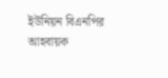ইউনিয়ন বিএনপির আহবায়ক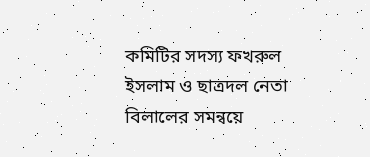কমিটির সদস্য ফখরুল ইসলাম ও ছাত্রদল নেতা বিলালের সমন্বয়ে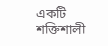একটি শক্তিশালী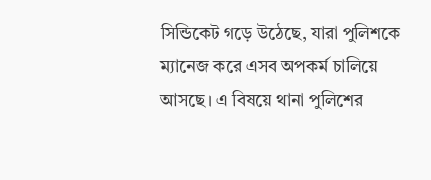সিন্ডিকেট গড়ে উঠেছে, যারা পুলিশকে ম্যানেজ করে এসব অপকর্ম চালিয়ে আসছে। এ বিষয়ে থানা পুলিশের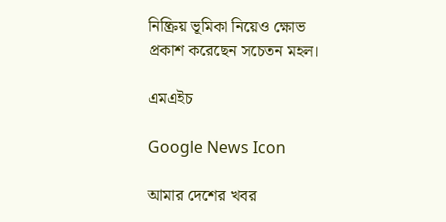নিষ্ক্রিয় ভূমিকা নিয়েও ক্ষোভ প্রকাশ করেছেন সচেতন মহল।

এমএইচ

Google News Icon

আমার দেশের খবর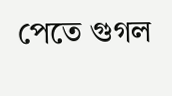পেতে গুগল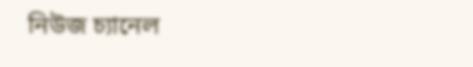নিউজ চ্যানেল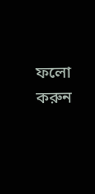ফলো করুন